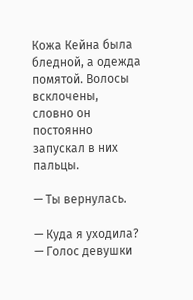Кожа Кейна была бледной, а одежда помятой. Волосы всклочены, словно он постоянно запускал в них пальцы.

— Ты вернулась.

— Куда я уходила? — Голос девушки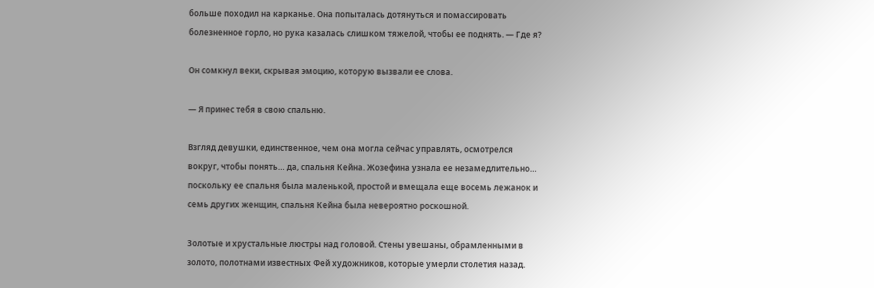больше походил на карканье. Она попыталась дотянуться и помассировать болезненное горло, но рука казалась слишком тяжелой, чтобы ее поднять. — Где я?

Он сомкнул веки, скрывая эмоцию, которую вызвали ее слова.

— Я принес тебя в свою спальню.

Взгляд девушки, единственное, чем она могла сейчас управлять, осмотрелся вокруг, чтобы понять… да, спальня Кейна. Жозефина узнала ее незамедлительно… поскольку ее спальня была маленькой, простой и вмещала еще восемь лежанок и семь других женщин, спальня Кейна была невероятно роскошной.

Золотые и хрустальные люстры над головой. Стены увешаны, обрамленными в золото, полотнами известных Фей художников, которые умерли столетия назад.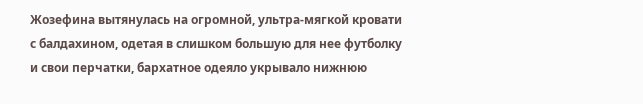Жозефина вытянулась на огромной, ультра-мягкой кровати с балдахином, одетая в слишком большую для нее футболку и свои перчатки, бархатное одеяло укрывало нижнюю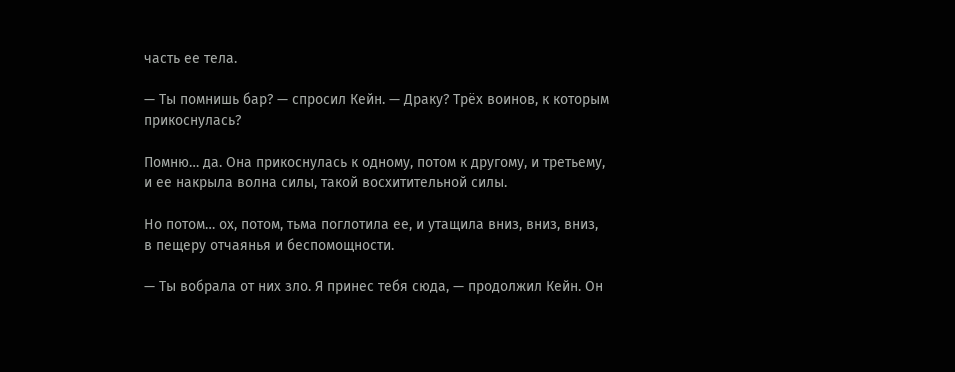часть ее тела.

— Ты помнишь бар? — спросил Кейн. — Драку? Трёх воинов, к которым прикоснулась?

Помню… да. Она прикоснулась к одному, потом к другому, и третьему, и ее накрыла волна силы, такой восхитительной силы.

Но потом… ох, потом, тьма поглотила ее, и утащила вниз, вниз, вниз, в пещеру отчаянья и беспомощности.

— Ты вобрала от них зло. Я принес тебя сюда, — продолжил Кейн. Он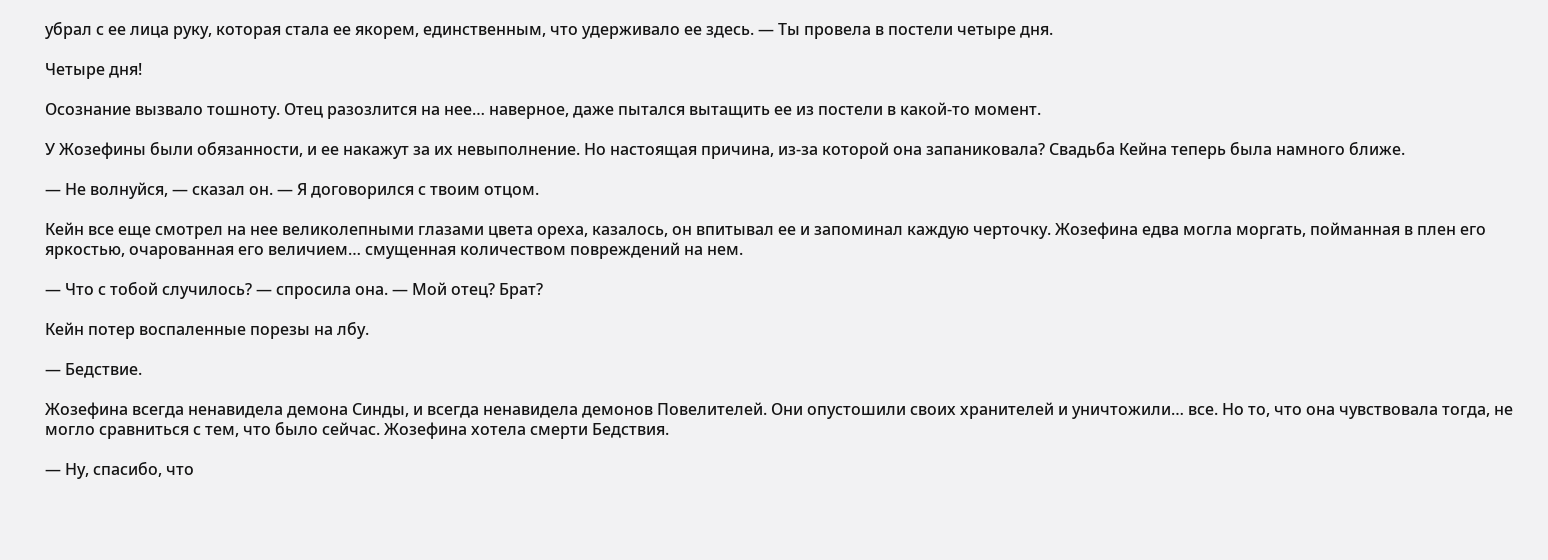убрал с ее лица руку, которая стала ее якорем, единственным, что удерживало ее здесь. — Ты провела в постели четыре дня.

Четыре дня!

Осознание вызвало тошноту. Отец разозлится на нее… наверное, даже пытался вытащить ее из постели в какой-то момент.

У Жозефины были обязанности, и ее накажут за их невыполнение. Но настоящая причина, из-за которой она запаниковала? Свадьба Кейна теперь была намного ближе.

— Не волнуйся, — сказал он. — Я договорился с твоим отцом.

Кейн все еще смотрел на нее великолепными глазами цвета ореха, казалось, он впитывал ее и запоминал каждую черточку. Жозефина едва могла моргать, пойманная в плен его яркостью, очарованная его величием… смущенная количеством повреждений на нем.

— Что с тобой случилось? — спросила она. — Мой отец? Брат?

Кейн потер воспаленные порезы на лбу.

— Бедствие.

Жозефина всегда ненавидела демона Синды, и всегда ненавидела демонов Повелителей. Они опустошили своих хранителей и уничтожили… все. Но то, что она чувствовала тогда, не могло сравниться с тем, что было сейчас. Жозефина хотела смерти Бедствия.

— Ну, спасибо, что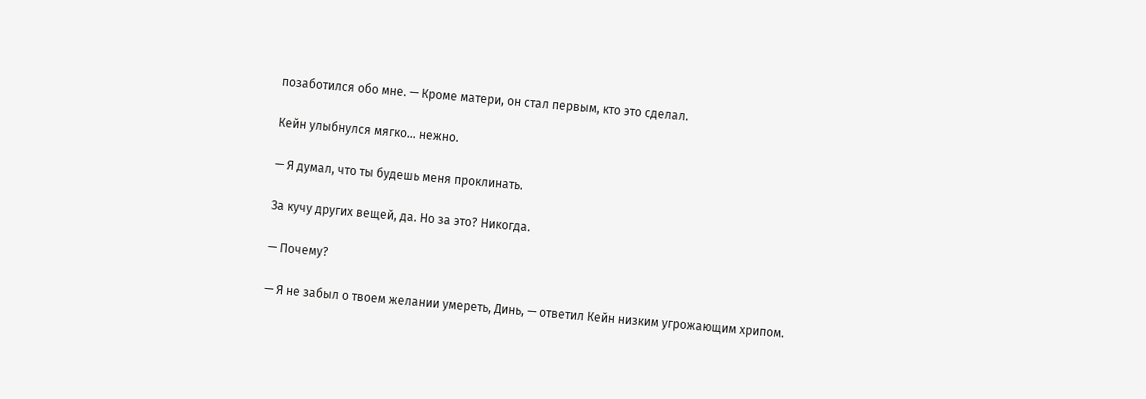позаботился обо мне. — Кроме матери, он стал первым, кто это сделал.

Кейн улыбнулся мягко… нежно.

— Я думал, что ты будешь меня проклинать.

За кучу других вещей, да. Но за это? Никогда.

— Почему?

— Я не забыл о твоем желании умереть, Динь, — ответил Кейн низким угрожающим хрипом.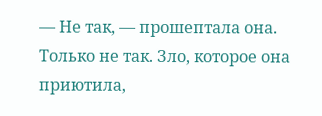— Не так, — прошептала она. Только не так. Зло, которое она приютила,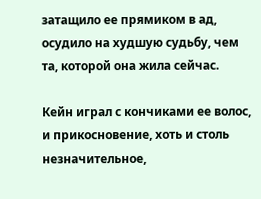затащило ее прямиком в ад, осудило на худшую судьбу, чем та, которой она жила сейчас.

Кейн играл с кончиками ее волос, и прикосновение, хоть и столь незначительное,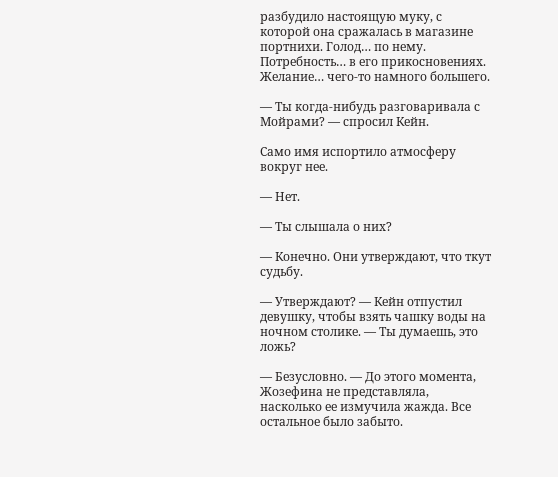разбудило настоящую муку, с которой она сражалась в магазине портнихи. Голод… по нему. Потребность… в его прикосновениях. Желание… чего-то намного большего.

— Ты когда-нибудь разговаривала с Мойрами? — спросил Кейн.

Само имя испортило атмосферу вокруг нее.

— Нет.

— Ты слышала о них?

— Конечно. Они утверждают, что ткут судьбу.

— Утверждают? — Кейн отпустил девушку, чтобы взять чашку воды на ночном столике. — Ты думаешь, это ложь?

— Безусловно. — До этого момента, Жозефина не представляла, насколько ее измучила жажда. Все остальное было забыто.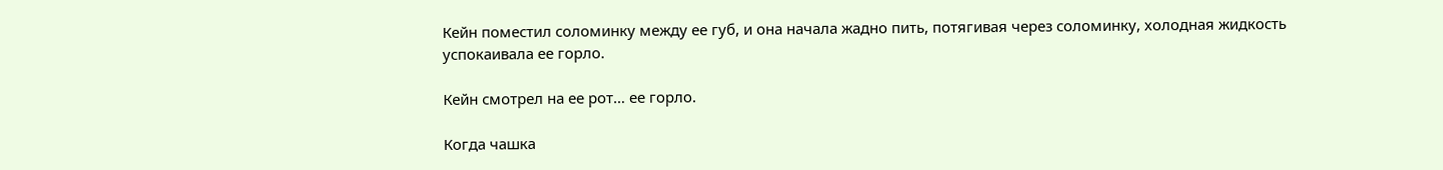Кейн поместил соломинку между ее губ, и она начала жадно пить, потягивая через соломинку, холодная жидкость успокаивала ее горло.

Кейн смотрел на ее рот… ее горло.

Когда чашка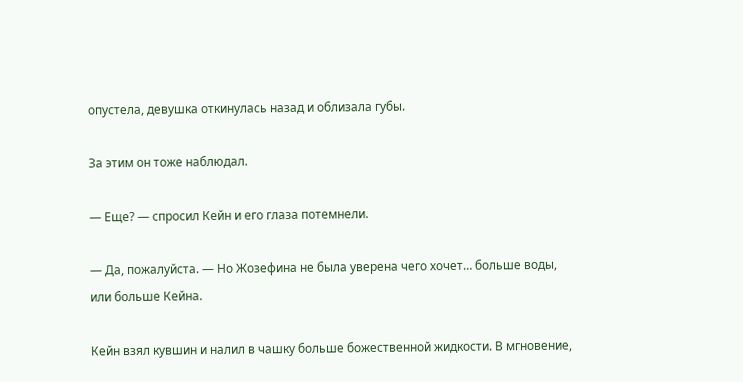опустела, девушка откинулась назад и облизала губы.

За этим он тоже наблюдал.

— Еще? — спросил Кейн и его глаза потемнели.

— Да, пожалуйста. — Но Жозефина не была уверена чего хочет… больше воды, или больше Кейна.

Кейн взял кувшин и налил в чашку больше божественной жидкости. В мгновение,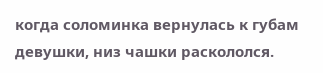когда соломинка вернулась к губам девушки, низ чашки раскололся.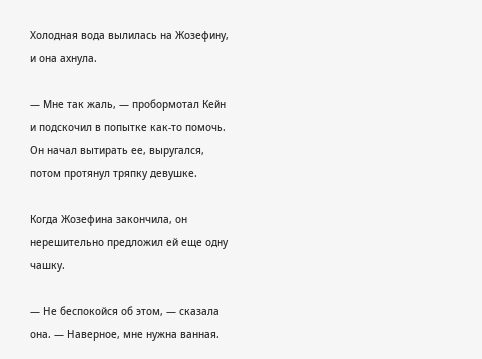Холодная вода вылилась на Жозефину, и она ахнула.

— Мне так жаль, — пробормотал Кейн и подскочил в попытке как-то помочь. Он начал вытирать ее, выругался, потом протянул тряпку девушке.

Когда Жозефина закончила, он нерешительно предложил ей еще одну чашку.

— Не беспокойся об этом, — сказала она. — Наверное, мне нужна ванная.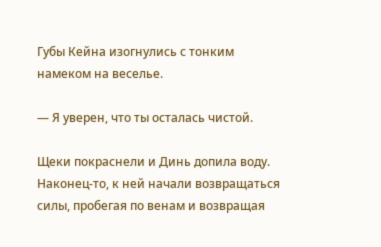Губы Кейна изогнулись с тонким намеком на веселье.

— Я уверен, что ты осталась чистой.

Щеки покраснели и Динь допила воду. Наконец-то, к ней начали возвращаться силы, пробегая по венам и возвращая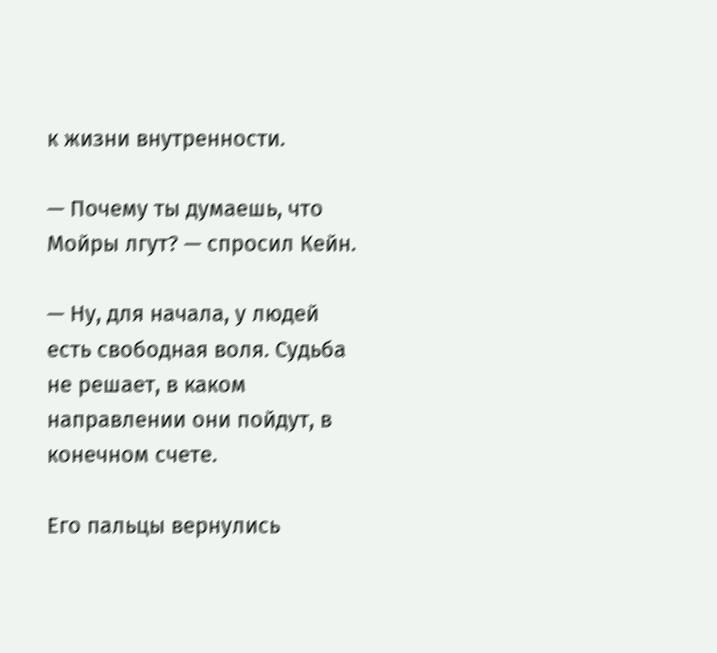к жизни внутренности.

— Почему ты думаешь, что Мойры лгут? — спросил Кейн.

— Ну, для начала, у людей есть свободная воля. Судьба не решает, в каком направлении они пойдут, в конечном счете.

Его пальцы вернулись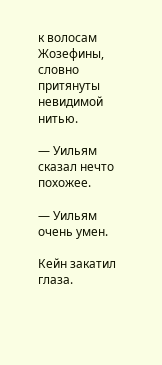к волосам Жозефины, словно притянуты невидимой нитью.

— Уильям сказал нечто похожее.

— Уильям очень умен.

Кейн закатил глаза.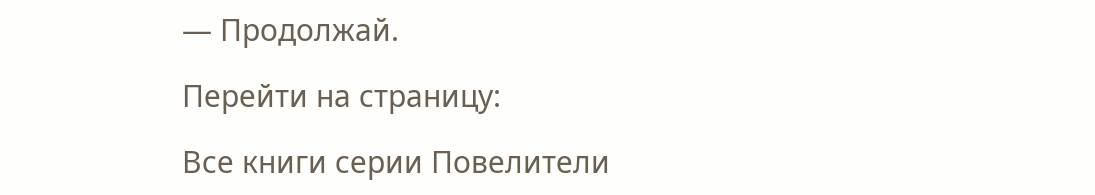— Продолжай.

Перейти на страницу:

Все книги серии Повелители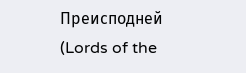Преисподней (Lords of the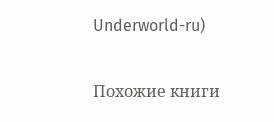Underworld-ru)

Похожие книги